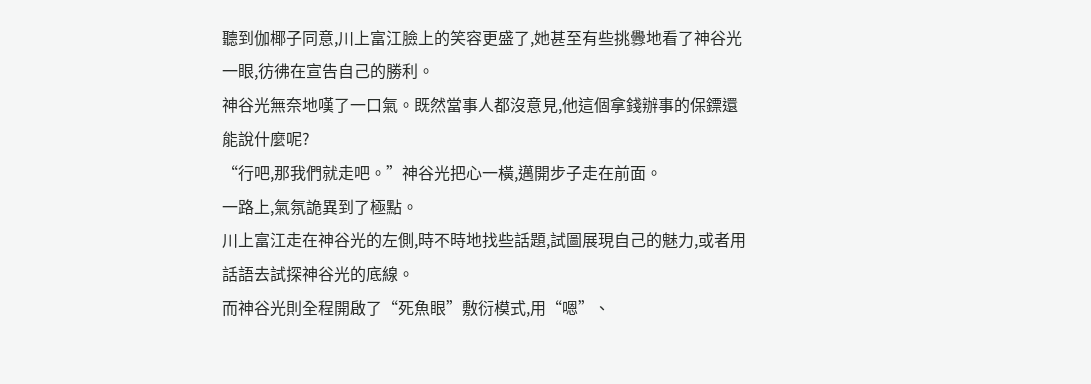聽到伽椰子同意,川上富江臉上的笑容更盛了,她甚至有些挑釁地看了神谷光一眼,彷彿在宣告自己的勝利。
神谷光無奈地嘆了一口氣。既然當事人都沒意見,他這個拿錢辦事的保鏢還能說什麼呢?
“行吧,那我們就走吧。”神谷光把心一橫,邁開步子走在前面。
一路上,氣氛詭異到了極點。
川上富江走在神谷光的左側,時不時地找些話題,試圖展現自己的魅力,或者用話語去試探神谷光的底線。
而神谷光則全程開啟了“死魚眼”敷衍模式,用“嗯”、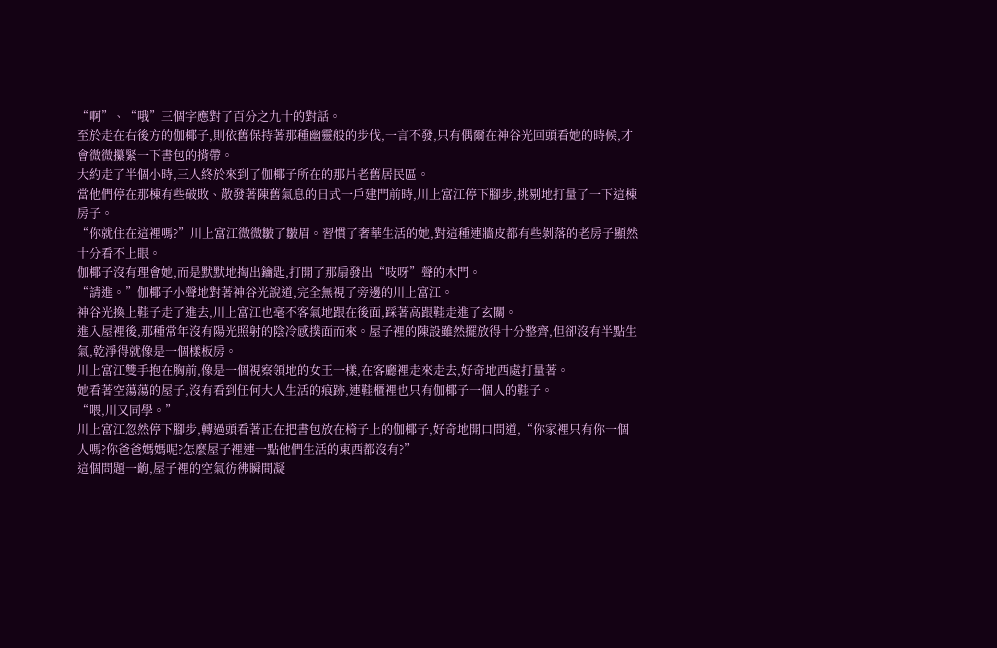“啊”、“哦”三個字應對了百分之九十的對話。
至於走在右後方的伽椰子,則依舊保持著那種幽靈般的步伐,一言不發,只有偶爾在神谷光回頭看她的時候,才會微微攥緊一下書包的揹帶。
大約走了半個小時,三人終於來到了伽椰子所在的那片老舊居民區。
當他們停在那棟有些破敗、散發著陳舊氣息的日式一戶建門前時,川上富江停下腳步,挑剔地打量了一下這棟房子。
“你就住在這裡嗎?”川上富江微微皺了皺眉。習慣了奢華生活的她,對這種連牆皮都有些剝落的老房子顯然十分看不上眼。
伽椰子沒有理會她,而是默默地掏出鑰匙,打開了那扇發出“吱呀”聲的木門。
“請進。”伽椰子小聲地對著神谷光說道,完全無視了旁邊的川上富江。
神谷光換上鞋子走了進去,川上富江也毫不客氣地跟在後面,踩著高跟鞋走進了玄關。
進入屋裡後,那種常年沒有陽光照射的陰冷感撲面而來。屋子裡的陳設雖然擺放得十分整齊,但卻沒有半點生氣,乾淨得就像是一個樣板房。
川上富江雙手抱在胸前,像是一個視察領地的女王一樣,在客廳裡走來走去,好奇地西處打量著。
她看著空蕩蕩的屋子,沒有看到任何大人生活的痕跡,連鞋櫃裡也只有伽椰子一個人的鞋子。
“喂,川又同學。”
川上富江忽然停下腳步,轉過頭看著正在把書包放在椅子上的伽椰子,好奇地開口問道,“你家裡只有你一個人嗎?你爸爸媽媽呢?怎麼屋子裡連一點他們生活的東西都沒有?”
這個問題一齣,屋子裡的空氣彷彿瞬間凝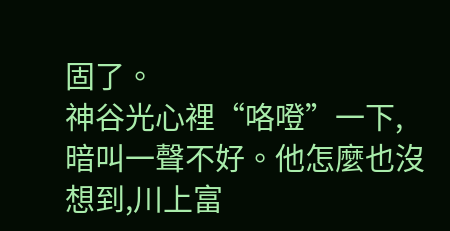固了。
神谷光心裡“咯噔”一下,暗叫一聲不好。他怎麼也沒想到,川上富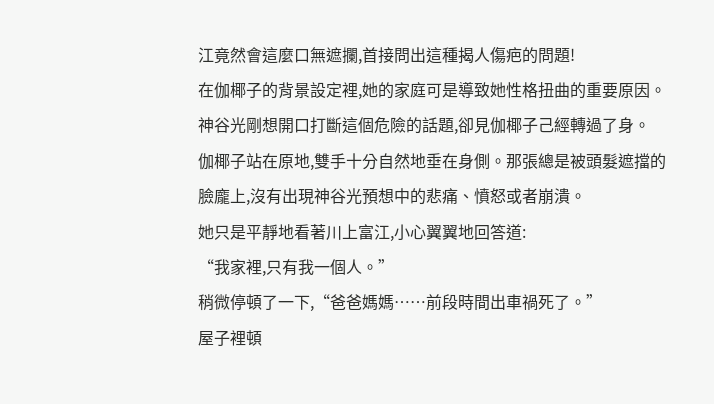江竟然會這麼口無遮攔,首接問出這種揭人傷疤的問題!
在伽椰子的背景設定裡,她的家庭可是導致她性格扭曲的重要原因。
神谷光剛想開口打斷這個危險的話題,卻見伽椰子己經轉過了身。
伽椰子站在原地,雙手十分自然地垂在身側。那張總是被頭髮遮擋的臉龐上,沒有出現神谷光預想中的悲痛、憤怒或者崩潰。
她只是平靜地看著川上富江,小心翼翼地回答道:
“我家裡,只有我一個人。”
稍微停頓了一下,“爸爸媽媽……前段時間出車禍死了。”
屋子裡頓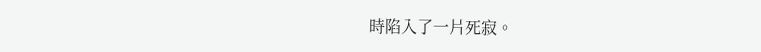時陷入了一片死寂。